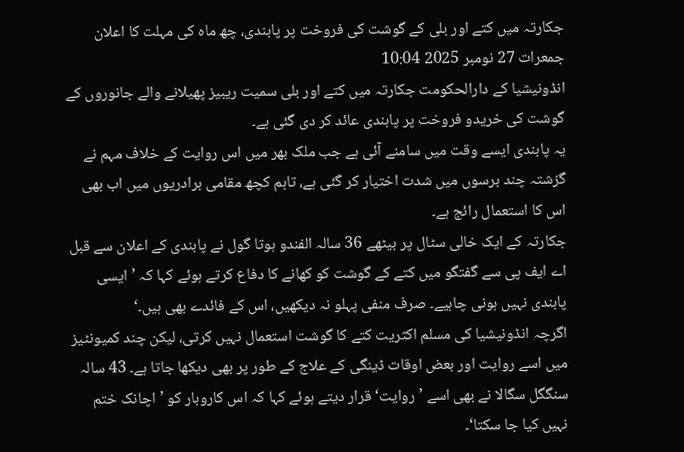جکارتہ میں کتے اور بلی کے گوشت کی فروخت پر پابندی، چھ ماہ کی مہلت کا اعلان
جمعرات 27 نومبر 2025 10:04
انڈونیشیا کے دارالحکومت جکارتہ میں کتے اور بلی سمیت ریبیز پھیلانے والے جانوروں کے گوشت کی خریدو فروخت پر پابندی عائد کر دی گئی ہے۔
یہ پابندی ایسے وقت میں سامنے آئی ہے جب ملک بھر میں اس روایت کے خلاف مہم نے گزشتہ چند برسوں میں شدت اختیار کر گئی ہے، تاہم کچھ مقامی برادریوں میں اب بھی اس کا استعمال رائج ہے۔
جکارتہ کے ایک خالی سٹال پر بیٹھے 36 سالہ الفندو ہوتا گول نے پابندی کے اعلان سے قبل اے ایف پی سے گفتگو میں کتے کے گوشت کو کھانے کا دفاع کرتے ہوئے کہا کہ ’ایسی پابندی نہیں ہونی چاہیے۔ صرف منفی پہلو نہ دیکھیں، اس کے فائدے بھی ہیں۔‘
اگرچہ انڈونیشیا کی مسلم اکثریت کتے کا گوشت استعمال نہیں کرتی، لیکن چند کمیونٹیز میں اسے روایت اور بعض اوقات ڈینگی کے علاج کے طور پر بھی دیکھا جاتا ہے۔ 43 سالہ سنگگل سگالا نے بھی اسے ’روایت‘ قرار دیتے ہوئے کہا کہ اس کاروبار کو ’اچانک ختم نہیں کیا جا سکتا‘۔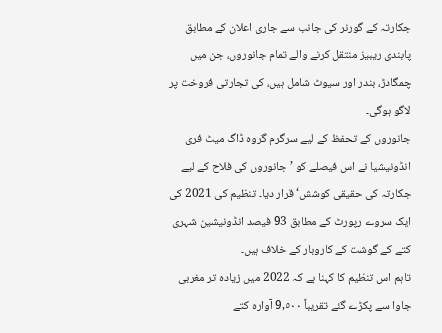جکارتہ کے گورنر کی جانب سے جاری اعلان کے مطابق پابندی ریبیز منتقل کرنے والے تمام جانوروں، جن میں چمگادڑ، بندر اور سیوٹ شامل ہیں، کی تجارتی فروخت پر لاگو ہوگی۔
جانوروں کے تحفظ کے لیے سرگرم گروہ ڈاگ میٹ فری انڈونیشیا نے اس فیصلے کو ’جانوروں کی فلاح کے لیے جکارتہ کی حقیقی کوشش‘ قرار دیا۔ تنظیم کی 2021 کی ایک سروے رپورٹ کے مطابق 93 فیصد انڈونیشین شہری کتے کے گوشت کے کاروبار کے خلاف ہیں۔
تاہم اس تنظیم کا کہنا ہے کہ 2022 میں زیادہ تر مغربی جاوا سے پکڑے گئے تقریباً 9,٥٠٠ آوارہ کتے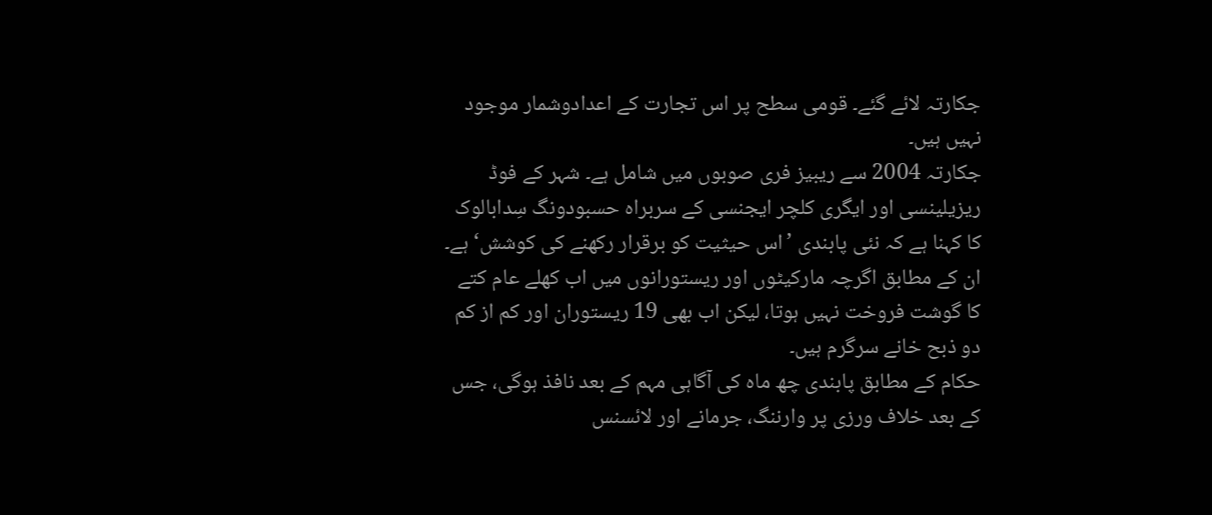جکارتہ لائے گئے۔ قومی سطح پر اس تجارت کے اعدادوشمار موجود نہیں ہیں۔
جکارتہ 2004 سے ریبیز فری صوبوں میں شامل ہے۔ شہر کے فوڈ ریزیلینسی اور ایگری کلچر ایجنسی کے سربراہ حسبودونگ سِدابالوک کا کہنا ہے کہ نئی پابندی ’اس حیثیت کو برقرار رکھنے کی کوشش‘ ہے۔ ان کے مطابق اگرچہ مارکیٹوں اور ریستورانوں میں اب کھلے عام کتے کا گوشت فروخت نہیں ہوتا، لیکن اب بھی 19 ریستوران اور کم از کم دو ذبح خانے سرگرم ہیں۔
حکام کے مطابق پابندی چھ ماہ کی آگاہی مہم کے بعد نافذ ہوگی، جس کے بعد خلاف ورزی پر وارننگ، جرمانے اور لائسنس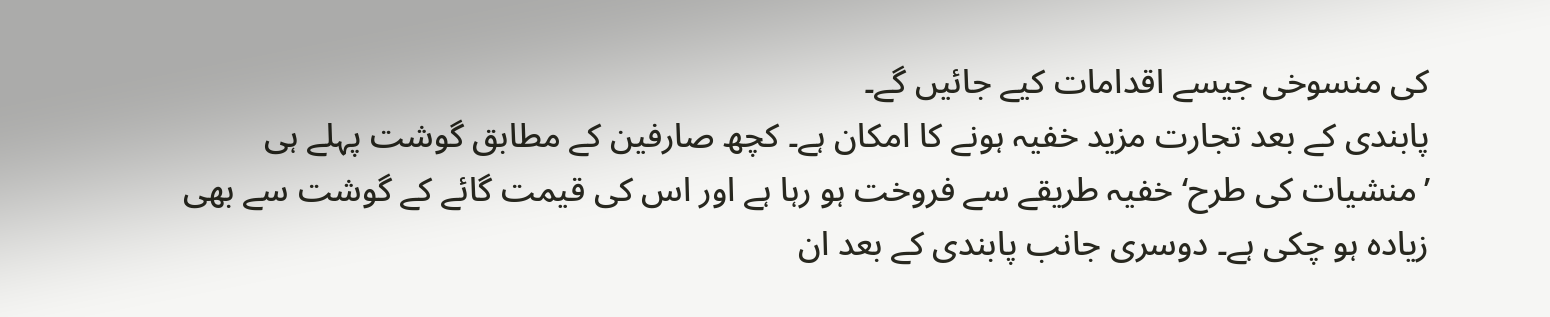کی منسوخی جیسے اقدامات کیے جائیں گے۔
پابندی کے بعد تجارت مزید خفیہ ہونے کا امکان ہے۔ کچھ صارفین کے مطابق گوشت پہلے ہی ’منشیات کی طرح‘ خفیہ طریقے سے فروخت ہو رہا ہے اور اس کی قیمت گائے کے گوشت سے بھی زیادہ ہو چکی ہے۔ دوسری جانب پابندی کے بعد ان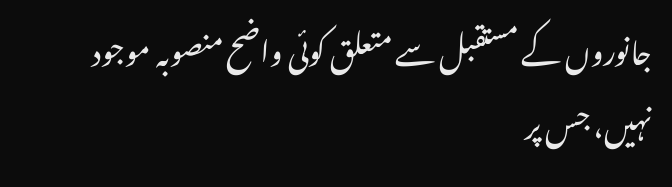جانوروں کے مستقبل سے متعلق کوئی واضح منصوبہ موجود نہیں، جس پر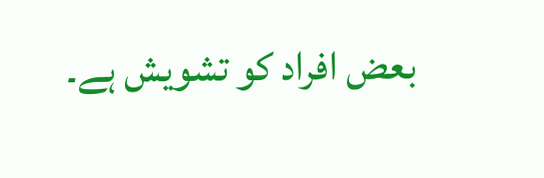بعض افراد کو تشویش ہے۔